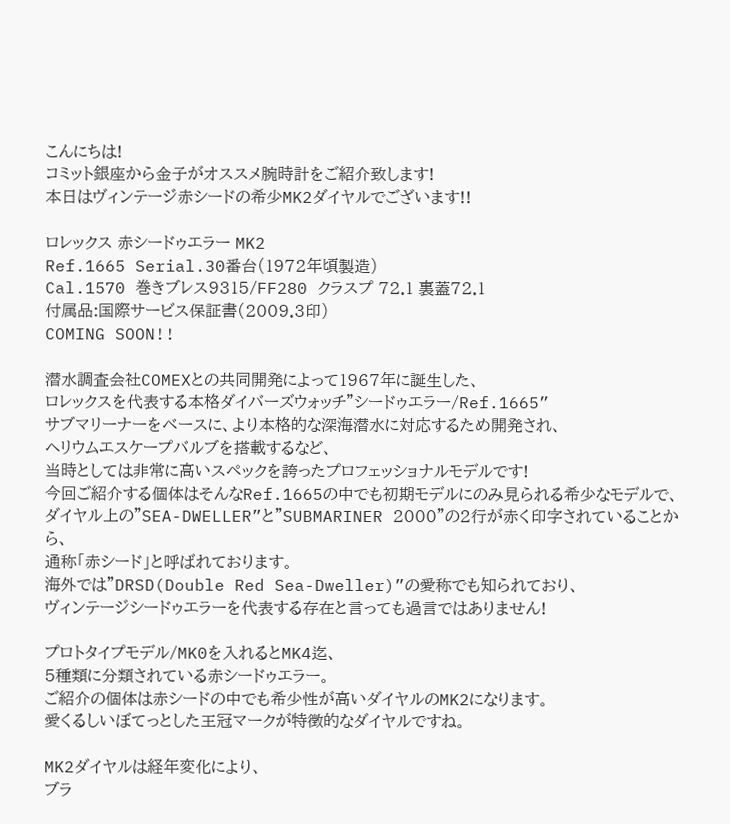こんにちは!
コミット銀座から金子がオススメ腕時計をご紹介致します!
本日はヴィンテージ赤シードの希少MK2ダイヤルでございます!!

ロレックス 赤シードゥエラー MK2
Ref.1665 Serial.30番台(1972年頃製造)
Cal.1570 巻きブレス9315/FF280 クラスプ 72.1 裏蓋72.1
付属品:国際サービス保証書(2009.3印)
COMING SOON!!

潜水調査会社COMEXとの共同開発によって1967年に誕生した、
ロレックスを代表する本格ダイバーズウォッチ”シードゥエラー/Ref.1665”
サブマリーナーをベースに、より本格的な深海潜水に対応するため開発され、
ヘリウムエスケープバルブを搭載するなど、
当時としては非常に高いスペックを誇ったプロフェッショナルモデルです!
今回ご紹介する個体はそんなRef.1665の中でも初期モデルにのみ見られる希少なモデルで、
ダイヤル上の”SEA-DWELLER”と”SUBMARINER 2000”の2行が赤く印字されていることから、
通称「赤シード」と呼ばれております。
海外では”DRSD(Double Red Sea-Dweller)”の愛称でも知られており、
ヴィンテージシードゥエラーを代表する存在と言っても過言ではありません!

プロトタイプモデル/MK0を入れるとMK4迄、
5種類に分類されている赤シードゥエラー。
ご紹介の個体は赤シードの中でも希少性が高いダイヤルのMK2になります。
愛くるしいぼてっとした王冠マークが特徴的なダイヤルですね。

MK2ダイヤルは経年変化により、
ブラ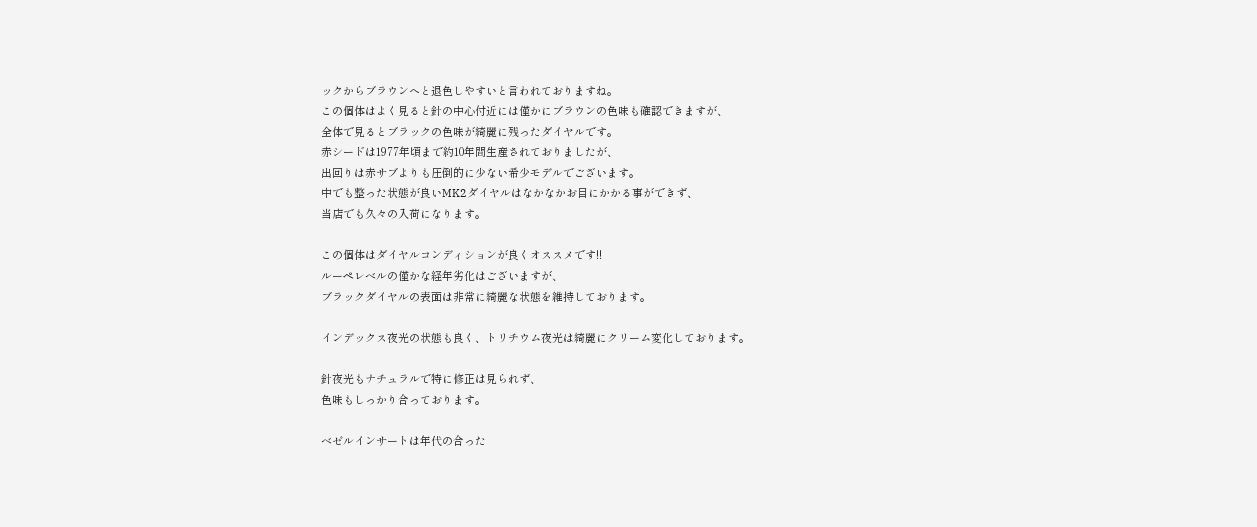ックからブラウンへと退色しやすいと言われておりますね。
この個体はよく見ると針の中心付近には僅かにブラウンの色味も確認できますが、
全体で見るとブラックの色味が綺麗に残ったダイヤルです。
赤シードは1977年頃まで約10年間生産されておりましたが、
出回りは赤サブよりも圧倒的に少ない希少モデルでございます。
中でも整った状態が良いMK2ダイヤルはなかなかお目にかかる事ができず、
当店でも久々の入荷になります。

この個体はダイヤルコンディションが良くオススメです!!
ルーペレベルの僅かな経年劣化はございますが、
ブラックダイヤルの表面は非常に綺麗な状態を維持しております。

インデックス夜光の状態も良く、トリチウム夜光は綺麗にクリーム変化しております。

針夜光もナチュラルで特に修正は見られず、
色味もしっかり合っております。

ベゼルインサートは年代の合った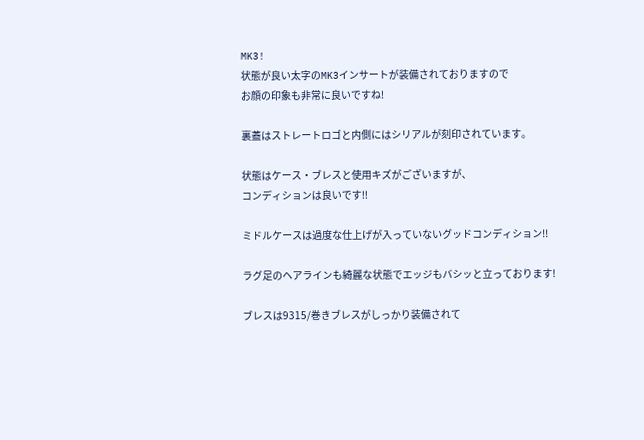MK3!
状態が良い太字のMK3インサートが装備されておりますので
お顔の印象も非常に良いですね!

裏蓋はストレートロゴと内側にはシリアルが刻印されています。

状態はケース・ブレスと使用キズがございますが、
コンディションは良いです!!

ミドルケースは過度な仕上げが入っていないグッドコンディション!!

ラグ足のヘアラインも綺麗な状態でエッジもバシッと立っております!

ブレスは9315/巻きブレスがしっかり装備されて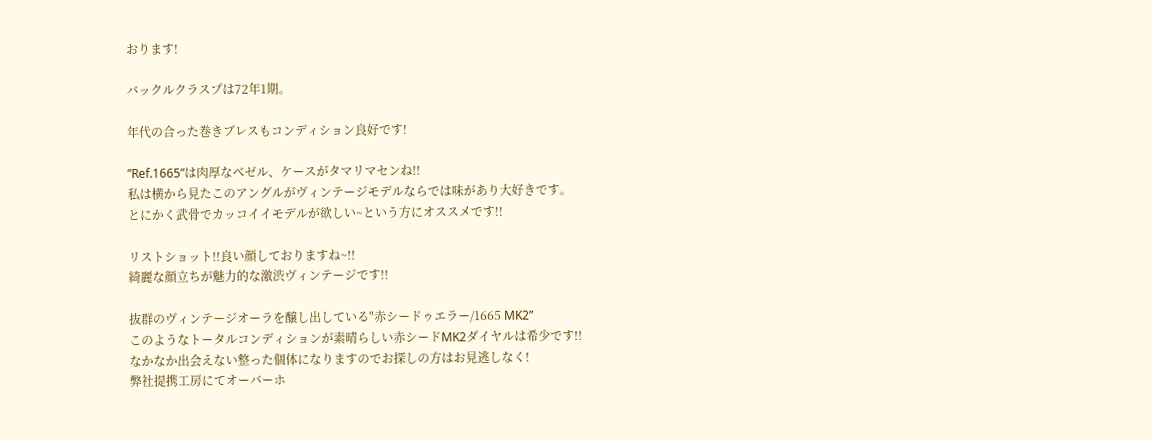おります!

バックルクラスプは72年1期。

年代の合った巻きブレスもコンディション良好です!

”Ref.1665”は肉厚なベゼル、ケースがタマリマセンね!!
私は横から見たこのアングルがヴィンテージモデルならでは味があり大好きです。
とにかく武骨でカッコイイモデルが欲しい~という方にオススメです!!

リストショット!!良い顔しておりますね~!!
綺麗な顔立ちが魅力的な激渋ヴィンテージです!!

抜群のヴィンテージオーラを醸し出している"赤シードゥエラー/1665 MK2”
このようなトータルコンディションが素晴らしい赤シードMK2ダイヤルは希少です!!
なかなか出会えない整った個体になりますのでお探しの方はお見逃しなく!
弊社提携工房にてオーバーホ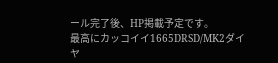ール完了後、HP掲載予定です。
最高にカッコイイ1665DRSD/MK2ダイヤ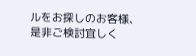ルをお探しのお客様、
是非ご検討宜しく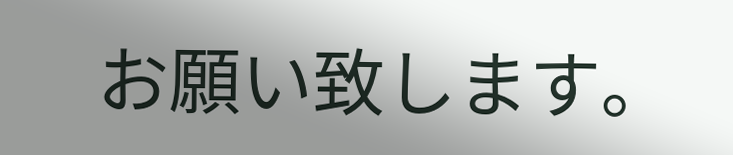お願い致します。